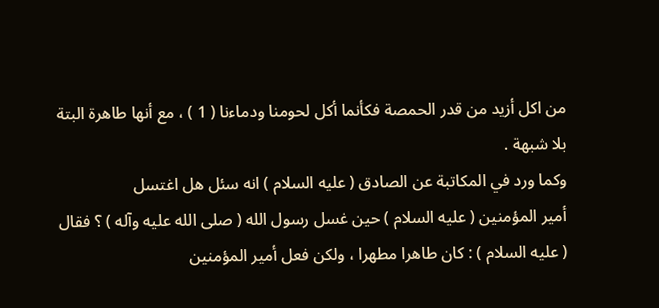من اكل أزيد من قدر الحمصة فكأنما أكل لحومنا ودماءنا ( 1 ) ، مع أنها طاهرة البتة
بلا شبهة .
وكما ورد في المكاتبة عن الصادق ( عليه السلام ) انه سئل هل اغتسل
أمير المؤمنين ( عليه السلام ) حين غسل رسول الله ( صلى الله عليه وآله ) ؟ فقال
( عليه السلام ) : كان طاهرا مطهرا ، ولكن فعل أمير المؤمنين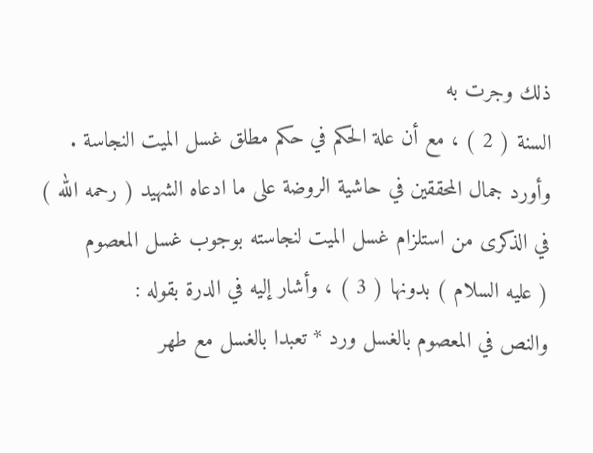ذلك وجرت به
السنة ( 2 ) ، مع أن علة الحكم في حكم مطلق غسل الميت النجاسة .
وأورد جمال المحققين في حاشية الروضة على ما ادعاه الشهيد ( رحمه الله )
في الذكرى من استلزام غسل الميت لنجاسته بوجوب غسل المعصوم
( عليه السلام ) بدونها ( 3 ) ، وأشار إليه في الدرة بقوله :
والنص في المعصوم بالغسل ورد * تعبدا بالغسل مع طهر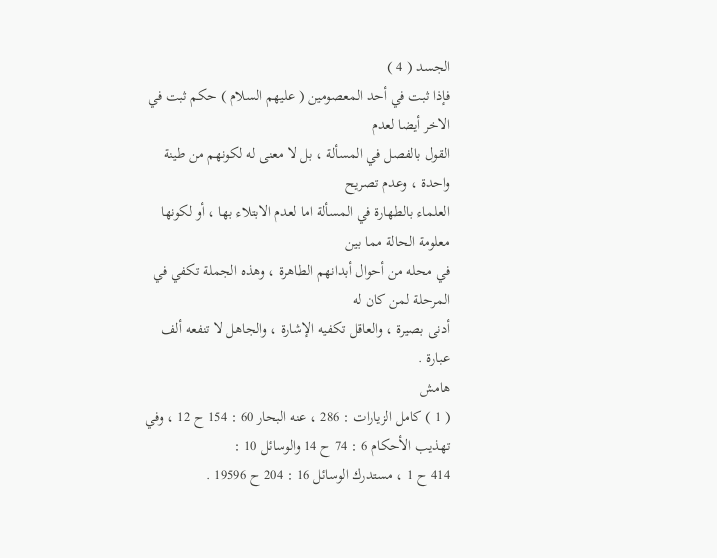الجسد ( 4 )
فإذا ثبت في أحد المعصومين ( عليهم السلام ) حكم ثبت في الاخر أيضا لعدم
القول بالفصل في المسألة ، بل لا معنى له لكونهم من طينة واحدة ، وعدم تصريح
العلماء بالطهارة في المسألة اما لعدم الابتلاء بها ، أو لكونها معلومة الحالة مما بين
في محله من أحوال أبدانهم الطاهرة ، وهذه الجملة تكفي في المرحلة لمن كان له
أدنى بصيرة ، والعاقل تكفيه الإشارة ، والجاهل لا تنفعه ألف عبارة .
هامش
( 1 ) كامل الزيارات : 286 ، عنه البحار 60 : 154 ح 12 ، وفي تهذيب الأحكام 6 : 74 ح 14 والوسائل 10 :
414 ح 1 ، مستدرك الوسائل 16 : 204 ح 19596 .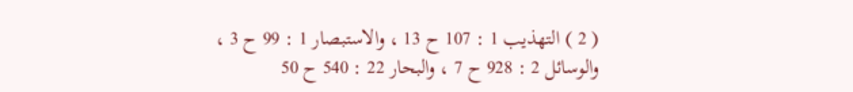( 2 ) التهذيب 1 : 107 ح 13 ، والاستبصار 1 : 99 ح 3 ، والوسائل 2 : 928 ح 7 ، والبحار 22 : 540 ح 50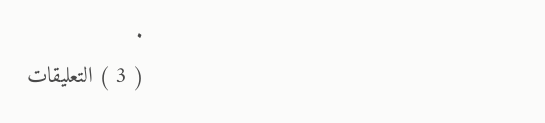.
( 3 ) التعليقات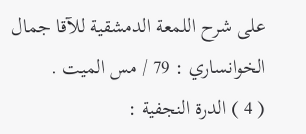على شرح اللمعة الدمشقية للآقا جمال الخوانساري : 79 / مس الميت .
( 4 ) الدرة النجفية :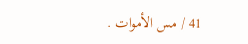41 / مس الأموات .